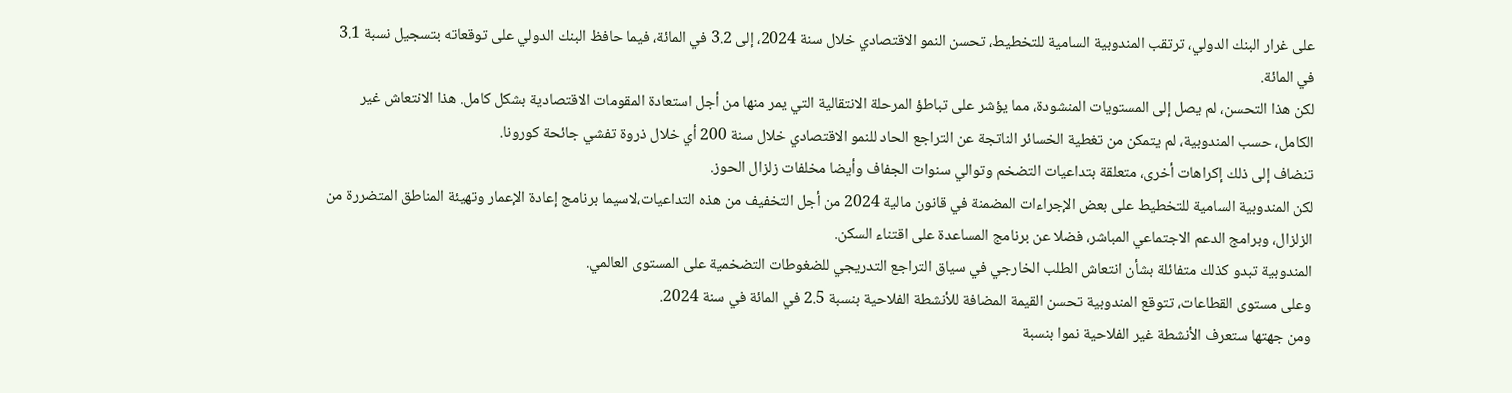على غرار البنك الدولي، ترتقب المندوبية السامية للتخطيط، تحسن النمو الاقتصادي خلال سنة 2024، إلى 3.2 في المائة، فيما حافظ البنك الدولي على توقعاته بتسجيل نسبة 3.1 في المائة.
لكن هذا التحسن، لم يصل إلى المستويات المنشودة، مما يؤشر على تباطؤ المرحلة الانتقالية التي يمر منها من أجل استعادة المقومات الاقتصادية بشكل كامل. هذا الانتعاش غير الكامل، حسب المندوبية، لم يتمكن من تغطية الخسائر الناتجة عن التراجع الحاد للنمو الاقتصادي خلال سنة 200 أي خلال ذروة تفشي جائحة كورونا.
تنضاف إلى ذلك إكراهات أخرى، متعلقة بتداعيات التضخم وتوالي سنوات الجفاف وأيضا مخلفات زلزال الحوز.
لكن المندوبية السامية للتخطيط على بعض الإجراءات المضمنة في قانون مالية 2024 من أجل التخفيف من هذه التداعيات،لاسيما برنامج إعادة الإعمار وتهيئة المناطق المتضررة من الزلزال، وبرامج الدعم الاجتماعي المباشر، فضلا عن برنامج المساعدة على اقتناء السكن.
المندوبية تبدو كذلك متفائلة بشأن انتعاش الطلب الخارجي في سياق التراجع التدريجي للضغوطات التضخمية على المستوى العالمي.
وعلى مستوى القطاعات، تتوقع المندوبية تحسن القيمة المضافة للأنشطة الفلاحية بنسبة 2.5 في المائة في سنة 2024.
ومن جهتها ستعرف الأنشطة غير الفلاحية نموا بنسبة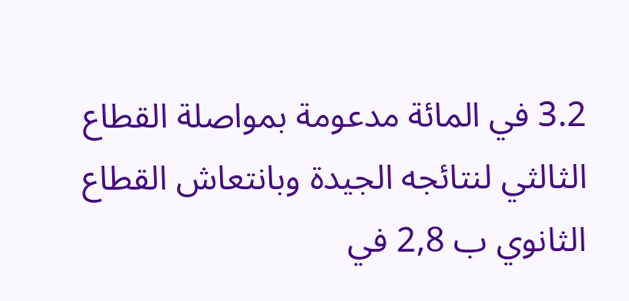3.2 في المائة مدعومة بمواصلة القطاع الثالثي لنتائجه الجيدة وبانتعاش القطاع الثانوي ب 2,8 في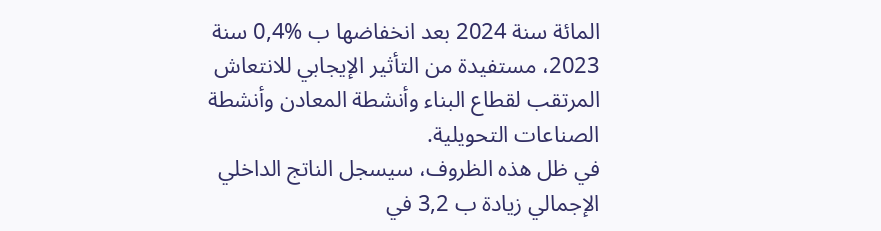المائة سنة 2024 بعد انخفاضها ب %0,4 سنة 2023، مستفيدة من التأثير الإيجابي للانتعاش المرتقب لقطاع البناء وأنشطة المعادن وأنشطة الصناعات التحويلية.
في ظل هذه الظروف، سيسجل الناتج الداخلي الإجمالي زيادة ب 3,2 في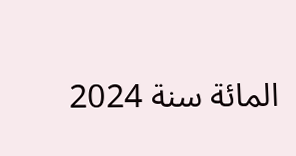المائة سنة 2024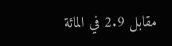مقابل 2.9 في المائة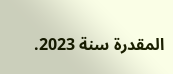المقدرة سنة 2023.